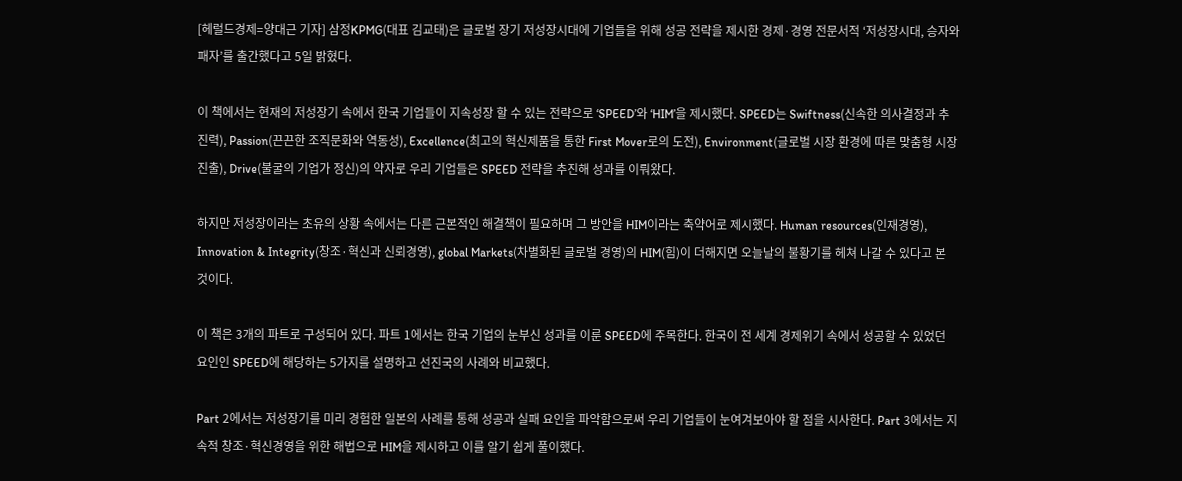[헤럴드경제=양대근 기자] 삼정KPMG(대표 김교태)은 글로벌 장기 저성장시대에 기업들을 위해 성공 전략을 제시한 경제·경영 전문서적 ‘저성장시대, 승자와 패자’를 출간했다고 5일 밝혔다.

이 책에서는 현재의 저성장기 속에서 한국 기업들이 지속성장 할 수 있는 전략으로 ‘SPEED’와 ‘HIM’을 제시했다. SPEED는 Swiftness(신속한 의사결정과 추진력), Passion(끈끈한 조직문화와 역동성), Excellence(최고의 혁신제품을 통한 First Mover로의 도전), Environment(글로벌 시장 환경에 따른 맞춤형 시장 진출), Drive(불굴의 기업가 정신)의 약자로 우리 기업들은 SPEED 전략을 추진해 성과를 이뤄왔다.

하지만 저성장이라는 초유의 상황 속에서는 다른 근본적인 해결책이 필요하며 그 방안을 HIM이라는 축약어로 제시했다. Human resources(인재경영), Innovation & Integrity(창조·혁신과 신뢰경영), global Markets(차별화된 글로벌 경영)의 HIM(힘)이 더해지면 오늘날의 불황기를 헤쳐 나갈 수 있다고 본 것이다.

이 책은 3개의 파트로 구성되어 있다. 파트 1에서는 한국 기업의 눈부신 성과를 이룬 SPEED에 주목한다. 한국이 전 세계 경제위기 속에서 성공할 수 있었던 요인인 SPEED에 해당하는 5가지를 설명하고 선진국의 사례와 비교했다.

Part 2에서는 저성장기를 미리 경험한 일본의 사례를 통해 성공과 실패 요인을 파악함으로써 우리 기업들이 눈여겨보아야 할 점을 시사한다. Part 3에서는 지속적 창조·혁신경영을 위한 해법으로 HIM을 제시하고 이를 알기 쉽게 풀이했다.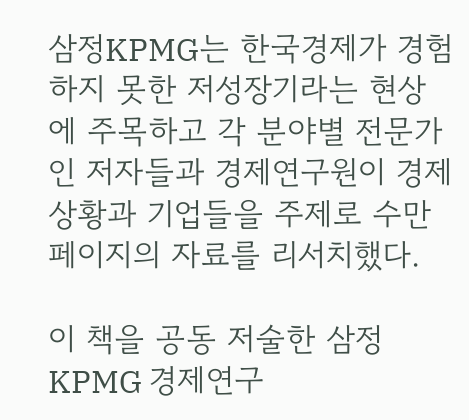삼정KPMG는 한국경제가 경험하지 못한 저성장기라는 현상에 주목하고 각 분야별 전문가인 저자들과 경제연구원이 경제 상황과 기업들을 주제로 수만 페이지의 자료를 리서치했다.

이 책을 공동 저술한 삼정KPMG 경제연구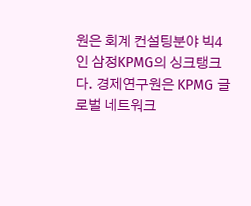원은 회계 컨설팅분야 빅4인 삼정KPMG의 싱크탱크다. 경제연구원은 KPMG 글로벌 네트워크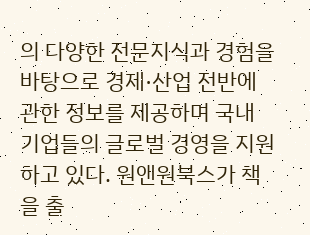의 다양한 전문지식과 경험을 바탕으로 경제·산업 전반에 관한 정보를 제공하며 국내 기업들의 글로벌 경영을 지원하고 있다. 원앤원북스가 책을 출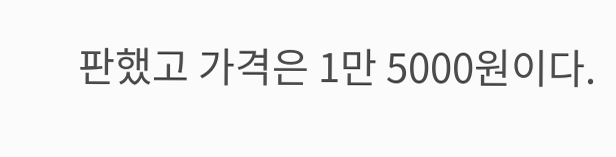판했고 가격은 1만 5000원이다.